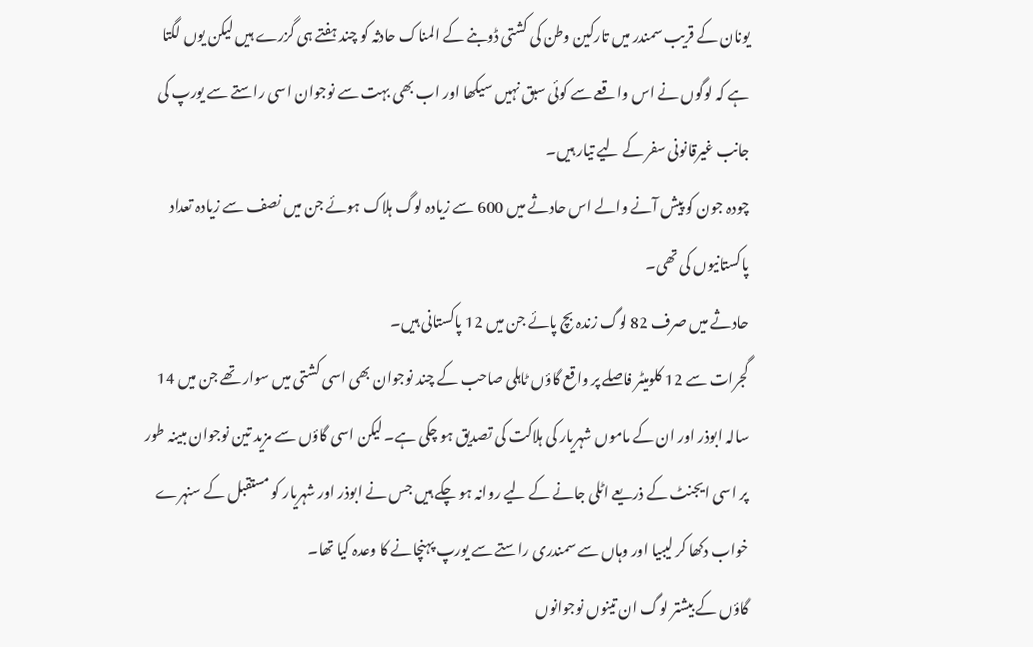یونان کے قریب سمندر میں تارکین وطن کی کشتی ڈوبنے کے المناک حادثہ کو چند ہفتے ہی گزرے ہیں لیکن یوں لگتا ہے کہ لوگوں نے اس واقعے سے کوئی سبق نہیں سیکھا اور اب بھی بہت سے نوجوان اسی راستے سے یورپ کی جانب غیرقانونی سفر کے لیے تیار ہیں۔
چودہ جون کو پیش آنے والے اس حادثے میں 600 سے زیادہ لوگ ہلاک ہوئے جن میں نصف سے زیادہ تعداد پاکستانیوں کی تھی۔
حادثے میں صرف 82 لوگ زندہ بچ پائے جن میں 12 پاکستانی ہیں۔
گجرات سے 12 کلومیٹر فاصلے پر واقع گاؤں ٹاہلی صاحب کے چند نوجوان بھی اسی کشتی میں سوار تھے جن میں 14 سالہ ابوذر اور ان کے ماموں شہریار کی ہلاکت کی تصدیق ہو چکی ہے۔ لیکن اسی گاؤں سے مزید تین نوجوان مبینہ طور پر اسی ایجنٹ کے ذریعے اٹلی جانے کے لیے روانہ ہو چکے ہیں جس نے ابوذر اور شہریار کو مستقبل کے سنہرے خواب دکھا کر لیبیا اور وہاں سے سمندری راستے سے یورپ پہنچانے کا وعدہ کیا تھا۔
گاؤں کے بیشتر لوگ ان تینوں نوجوانوں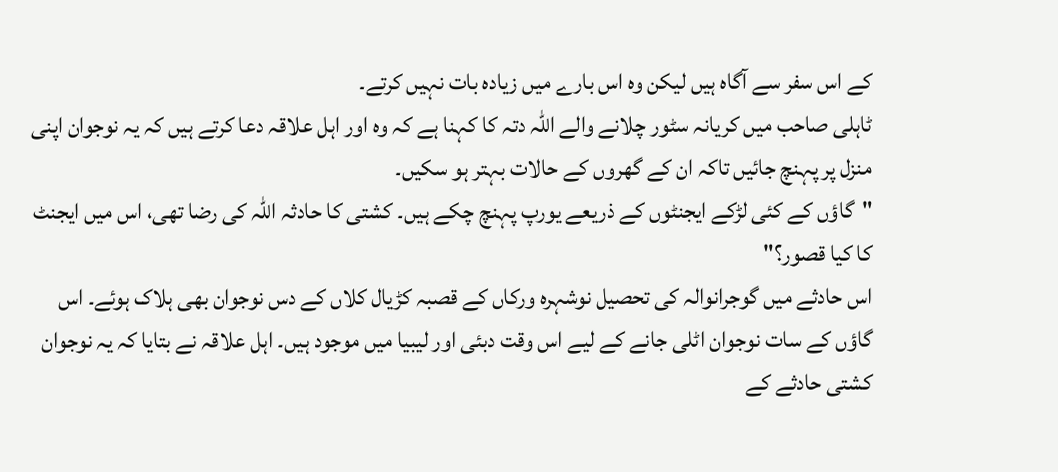کے اس سفر سے آگاہ ہیں لیکن وہ اس بارے میں زیادہ بات نہیں کرتے۔
ٹاہلی صاحب میں کریانہ سٹور چلانے والے اللہ دتہ کا کہنا ہے کہ وہ اور اہل علاقہ دعا کرتے ہیں کہ یہ نوجوان اپنی منزل پر پہنچ جائیں تاکہ ان کے گھروں کے حالات بہتر ہو سکیں۔
"گاؤں کے کئی لڑکے ایجنٹوں کے ذریعے یورپ پہنچ چکے ہیں۔ کشتی کا حادثہ اللہ کی رضا تھی، اس میں ایجنٹ کا کیا قصور؟"
اس حادثے میں گوجرانوالہ کی تحصیل نوشہرہ ورکاں کے قصبہ کڑیال کلاں کے دس نوجوان بھی ہلاک ہوئے۔ اس گاؤں کے سات نوجوان اٹلی جانے کے لیے اس وقت دبئی اور لیبیا میں موجود ہیں۔ اہل علاقہ نے بتایا کہ یہ نوجوان کشتی حادثے کے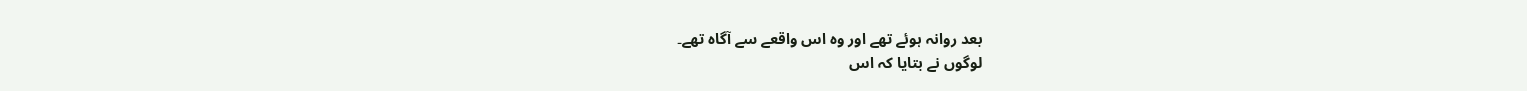بعد روانہ ہوئے تھے اور وہ اس واقعے سے آگاہ تھے۔
لوگوں نے بتایا کہ اس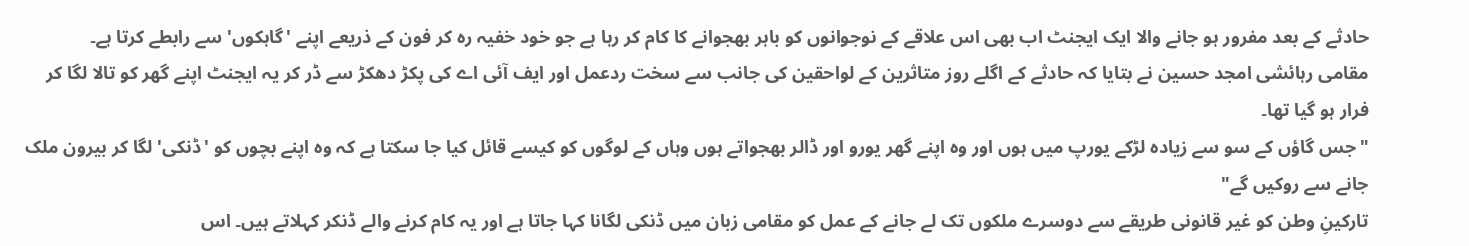حادثے کے بعد مفرور ہو جانے والا ایک ایجنٹ اب بھی اس علاقے کے نوجوانوں کو باہر بھجوانے کا کام کر رہا ہے جو خود خفیہ رہ کر فون کے ذریعے اپنے 'گاہکوں' سے رابطے کرتا ہے۔
مقامی رہائشی امجد حسین نے بتایا کہ حادثے کے اگلے روز متاثرین کے لواحقین کی جانب سے سخت ردعمل اور ایف آئی اے کی پکڑ دھکڑ سے ڈر کر یہ ایجنٹ اپنے گھر کو تالا لگا کر فرار ہو گیا تھا۔
"جس گاؤں کے سو سے زیادہ لڑکے یورپ میں ہوں اور وہ اپنے گھر یورو اور ڈالر بھجواتے ہوں وہاں کے لوگوں کو کیسے قائل کیا جا سکتا ہے کہ وہ اپنے بچوں کو 'ڈنکی' لگا کر بیرون ملک جانے سے روکیں گے"
تارکینِ وطن کو غیر قانونی طریقے سے دوسرے ملکوں تک لے جانے کے عمل کو مقامی زبان میں ڈنکی لگانا کہا جاتا ہے اور یہ کام کرنے والے ڈنکر کہلاتے ہیں۔ اس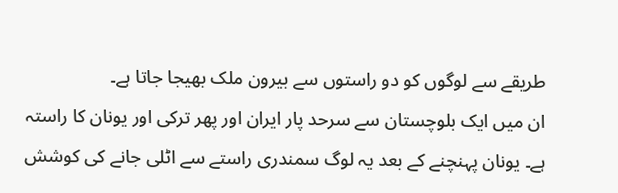طریقے سے لوگوں کو دو راستوں سے بیرون ملک بھیجا جاتا ہے۔
ان میں ایک بلوچستان سے سرحد پار ایران اور پھر ترکی اور یونان کا راستہ ہے۔ یونان پہنچنے کے بعد یہ لوگ سمندری راستے سے اٹلی جانے کی کوشش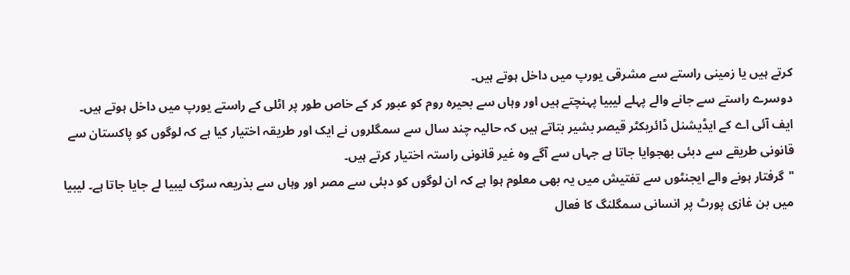کرتے ہیں یا زمینی راستے سے مشرقی یورپ میں داخل ہوتے ہیں۔
دوسرے راستے سے جانے والے پہلے لیبیا پہنچتے ہیں اور وہاں سے بحیرہ روم کو عبور کر کے خاص طور پر اٹلی کے راستے یورپ میں داخل ہوتے ہیں۔
ایف آئی اے کے ایڈیشنل ڈائریکٹر قیصر بشیر بتاتے ہیں کہ حالیہ چند سال سے سمگلروں نے ایک اور طریقہ اختیار کیا ہے کہ لوگوں کو پاکستان سے قانونی طریقے سے دبئی بھجوایا جاتا ہے جہاں سے آگے وہ غیر قانونی راستہ اختیار کرتے ہیں۔
"گرفتار ہونے والے ایجنٹوں سے تفتیش میں یہ بھی معلوم ہوا ہے کہ ان لوگوں کو دبئی سے مصر اور وہاں سے بذریعہ سڑک لیبیا لے جایا جاتا ہے۔ لیبیا میں بن غازی پورٹ پر انسانی سمگلنگ کا فعال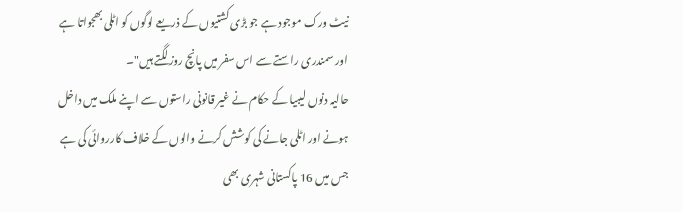نیٹ ورک موجود ہے جو بڑی کشتیوں کے ذریعے لوگوں کو اٹلی بھجواتا ہے اور سمندری راستے سے اس سفر میں پانچ روز لگتے ہیں"۔
حالیہ دنوں لیبیا کے حکام نے غیر قانونی راستوں سے اپنے ملک میں داخل ہونے اور اٹلی جانے کی کوشش کرنے والوں کے خلاف کارروائی کی ہے جس میں 16 پاکستانی شہری بھی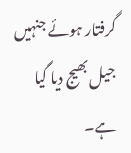گرفتار ہوئے جنہیں جیل بھیج دیا گیا ہے۔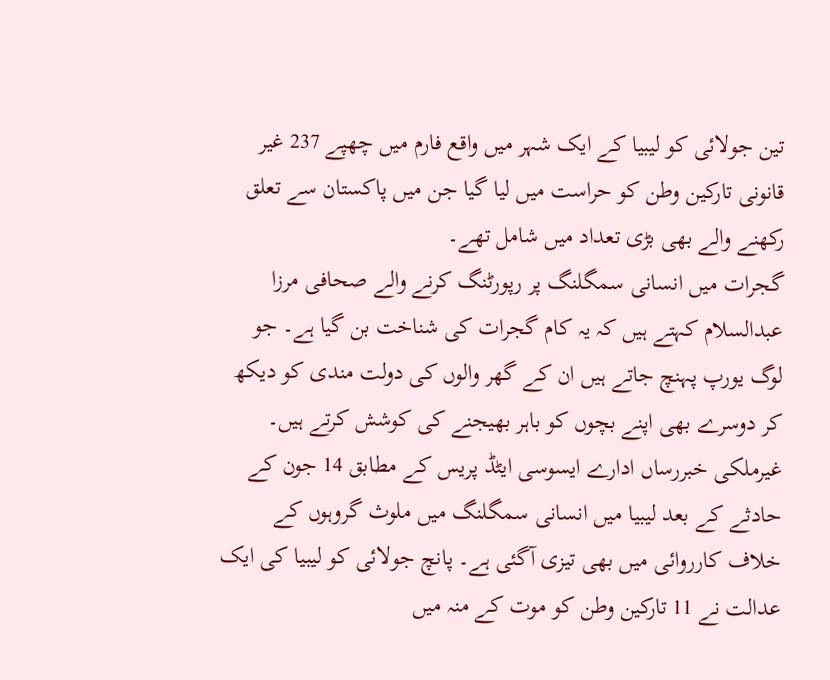تین جولائی کو لیبیا کے ایک شہر میں واقع فارم میں چھپے 237 غیر قانونی تارکین وطن کو حراست میں لیا گیا جن میں پاکستان سے تعلق رکھنے والے بھی بڑی تعداد میں شامل تھے۔
گجرات میں انسانی سمگلنگ پر رپورٹنگ کرنے والے صحافی مرزا عبدالسلام کہتے ہیں کہ یہ کام گجرات کی شناخت بن گیا ہے۔ جو لوگ یورپ پہنچ جاتے ہیں ان کے گھر والوں کی دولت مندی کو دیکھ کر دوسرے بھی اپنے بچوں کو باہر بھیجنے کی کوشش کرتے ہیں۔
غیرملکی خبررساں ادارے ایسوسی ایٹڈ پریس کے مطابق 14 جون کے حادثے کے بعد لیبیا میں انسانی سمگلنگ میں ملوث گروہوں کے خلاف کارروائی میں بھی تیزی آگئی ہے۔ پانچ جولائی کو لیبیا کی ایک عدالت نے 11 تارکین وطن کو موت کے منہ میں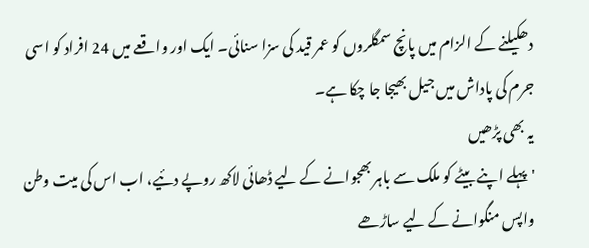دھکیلنے کے الزام میں پانچ سمگلروں کو عمر قید کی سزا سنائی۔ ایک اور واقعے میں 24 افراد کو اسی جرم کی پاداش میں جیل بھیجا جا چکا ہے۔
یہ بھی پڑھیں
'پہلے اپنے بیٹے کو ملک سے باہر بھجوانے کے لیے ڈھائی لاکھ روپے دئیے، اب اس کی میت وطن واپس منگوانے کے لیے ساڑھے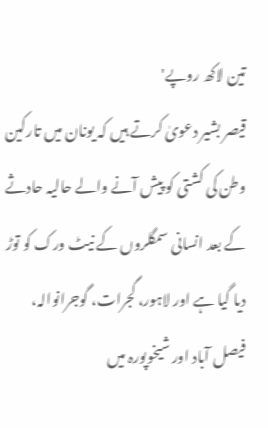تین لاکھ روپے'
قیصر بشیر دعویٰ کرتے ہیں کہ یونان میں تارکین وطن کی کشتی کو پیش آنے والے حالیہ حادثے کے بعد انسانی سمگلروں کے نیٹ ورک کو توڑ دیا گیا ہے اور لاہور، گجرات، گوجرانوالہ، فیصل آباد اور شیخوپورہ میں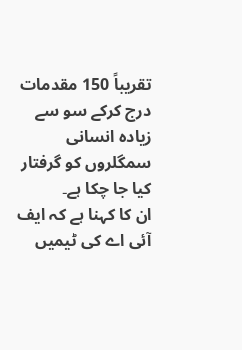تقریباً 150 مقدمات درج کرکے سو سے زیادہ انسانی سمگلروں کو گرفتار کیا جا چکا ہے۔
ان کا کہنا ہے کہ ایف آئی اے کی ٹیمیں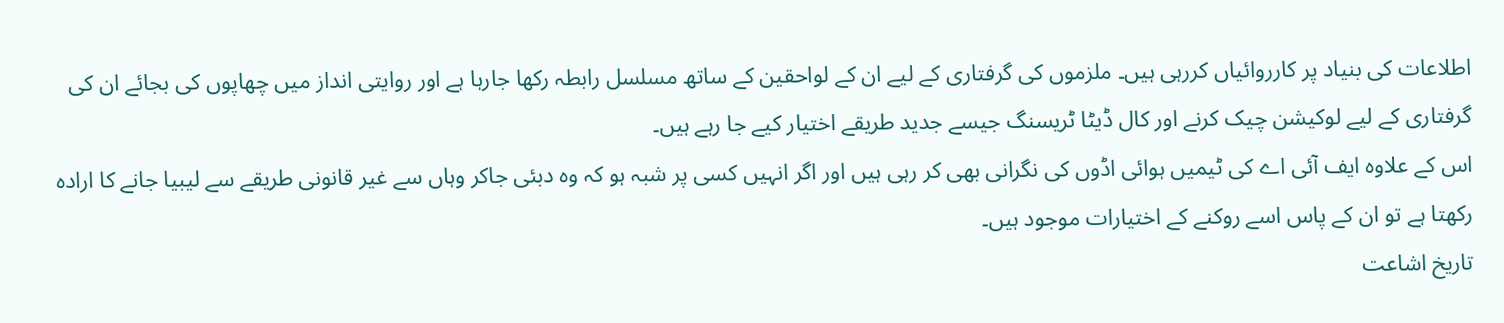اطلاعات کی بنیاد پر کارروائیاں کررہی ہیں۔ ملزموں کی گرفتاری کے لیے ان کے لواحقین کے ساتھ مسلسل رابطہ رکھا جارہا ہے اور روایتی انداز میں چھاپوں کی بجائے ان کی گرفتاری کے لیے لوکیشن چیک کرنے اور کال ڈیٹا ٹریسنگ جیسے جدید طریقے اختیار کیے جا رہے ہیں۔
اس کے علاوہ ایف آئی اے کی ٹیمیں ہوائی اڈوں کی نگرانی بھی کر رہی ہیں اور اگر انہیں کسی پر شبہ ہو کہ وہ دبئی جاکر وہاں سے غیر قانونی طریقے سے لیبیا جانے کا ارادہ رکھتا ہے تو ان کے پاس اسے روکنے کے اختیارات موجود ہیں۔
تاریخ اشاعت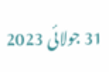31 جولائی 2023